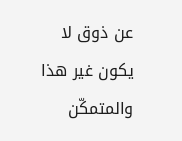عن ذوق لا يكون غير هذا والمتمكّن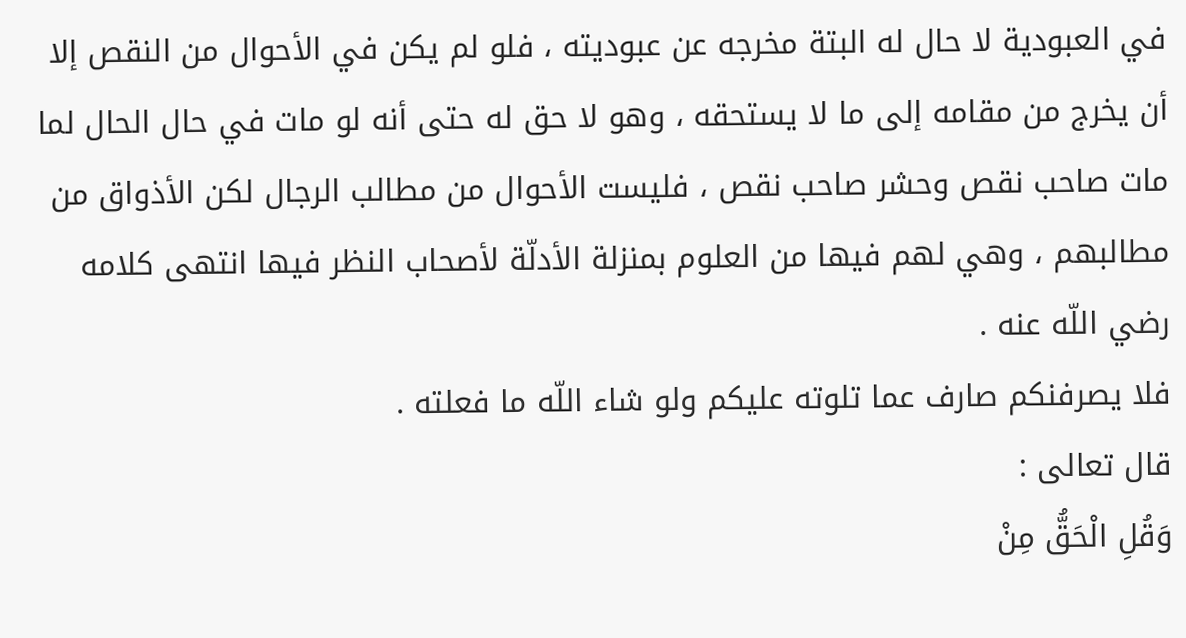في العبودية لا حال له البتة مخرجه عن عبوديته ، فلو لم يكن في الأحوال من النقص إلا أن يخرج من مقامه إلى ما لا يستحقه ، وهو لا حق له حتى أنه لو مات في حال الحال لما مات صاحب نقص وحشر صاحب نقص ، فليست الأحوال من مطالب الرجال لكن الأذواق من مطالبهم ، وهي لهم فيها من العلوم بمنزلة الأدلّة لأصحاب النظر فيها انتهى كلامه رضي اللّه عنه .
فلا يصرفنكم صارف عما تلوته عليكم ولو شاء اللّه ما فعلته .
قال تعالى :
وَقُلِ الْحَقُّ مِنْ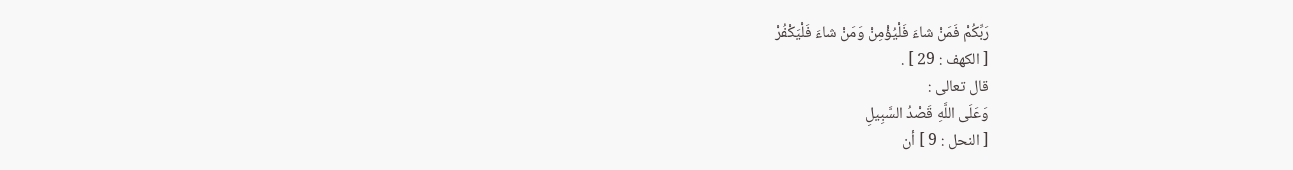رَبِّكُمْ فَمَنْ شاءَ فَلْيُؤْمِنْ وَمَنْ شاءَ فَلْيَكْفُرْ
[ الكهف : 29 ] .
قال تعالى :
وَعَلَى اللَّهِ قَصْدُ السَّبِيلِ
[ النحل : 9 ] أن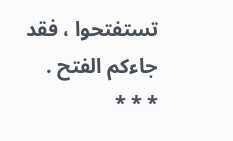تستفتحوا ، فقد جاءكم الفتح .
* * *